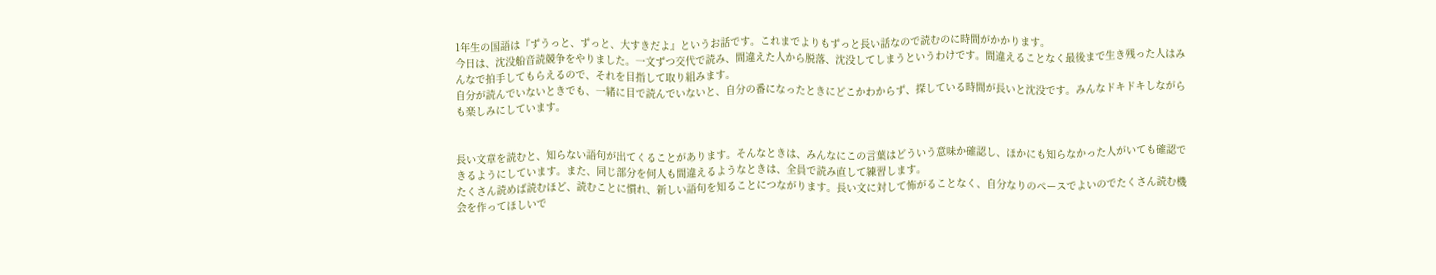1年生の国語は『ずうっと、ずっと、大すきだよ』というお話です。これまでよりもずっと長い話なので読むのに時間がかかります。
今日は、沈没船音読競争をやりました。一文ずつ交代で読み、間違えた人から脱落、沈没してしまうというわけです。間違えることなく最後まで生き残った人はみんなで拍手してもらえるので、それを目指して取り組みます。
自分が読んでいないときでも、一緒に目で読んでいないと、自分の番になったときにどこかわからず、探している時間が長いと沈没です。みんなドキドキしながらも楽しみにしています。


長い文章を読むと、知らない語句が出てくることがあります。そんなときは、みんなにこの言葉はどういう意味か確認し、ほかにも知らなかった人がいても確認できるようにしています。また、同じ部分を何人も間違えるようなときは、全員で読み直して練習します。
たくさん読めば読むほど、読むことに慣れ、新しい語句を知ることにつながります。長い文に対して怖がることなく、自分なりのペースでよいのでたくさん読む機会を作ってほしいで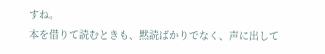すね。
本を借りて読むときも、黙読ばかりでなく、声に出して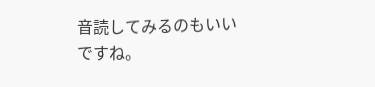音読してみるのもいいですね。